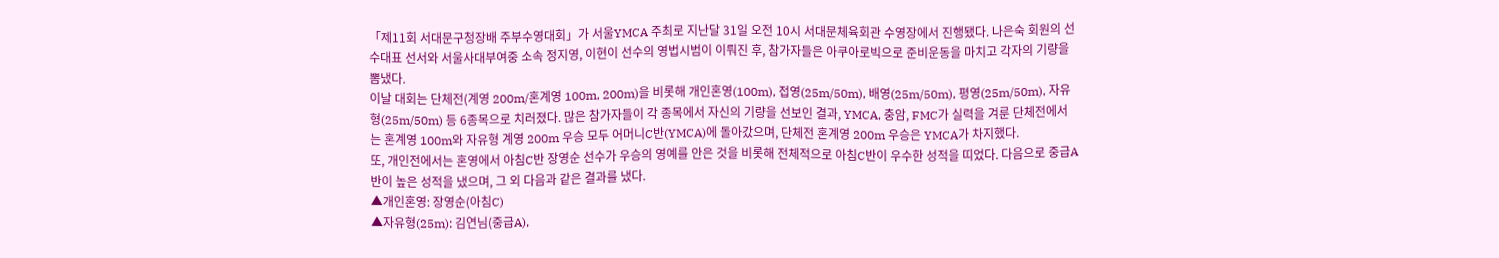「제11회 서대문구청장배 주부수영대회」가 서울YMCA 주최로 지난달 31일 오전 10시 서대문체육회관 수영장에서 진행됐다. 나은숙 회원의 선수대표 선서와 서울사대부여중 소속 정지영, 이현이 선수의 영법시범이 이뤄진 후, 참가자들은 아쿠아로빅으로 준비운동을 마치고 각자의 기량을 뽐냈다.
이날 대회는 단체전(계영 200m/혼계영 100m, 200m)을 비롯해 개인혼영(100m), 접영(25m/50m), 배영(25m/50m), 평영(25m/50m), 자유형(25m/50m) 등 6종목으로 치러졌다. 많은 참가자들이 각 종목에서 자신의 기량을 선보인 결과, YMCA, 충암, FMC가 실력을 겨룬 단체전에서는 혼계영 100m와 자유형 계영 200m 우승 모두 어머니C반(YMCA)에 돌아갔으며, 단체전 혼계영 200m 우승은 YMCA가 차지했다.
또, 개인전에서는 혼영에서 아침C반 장영순 선수가 우승의 영예를 안은 것을 비롯해 전체적으로 아침C반이 우수한 성적을 띠었다. 다음으로 중급A반이 높은 성적을 냈으며, 그 외 다음과 같은 결과를 냈다.
▲개인혼영: 장영순(아침C)
▲자유형(25m): 김연님(중급A),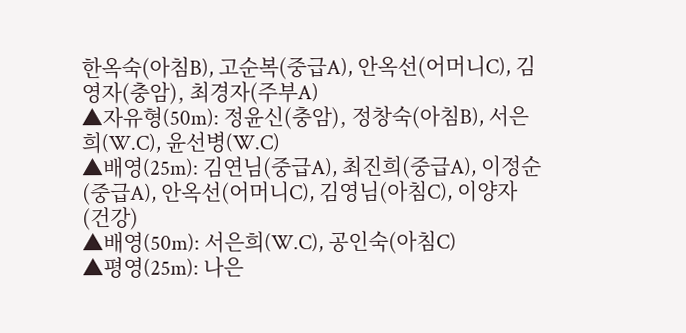한옥숙(아침B), 고순복(중급A), 안옥선(어머니C), 김영자(충암), 최경자(주부A)
▲자유형(50m): 정윤신(충암), 정창숙(아침B), 서은희(W.C), 윤선병(W.C)
▲배영(25m): 김연님(중급A), 최진희(중급A), 이정순(중급A), 안옥선(어머니C), 김영님(아침C), 이양자(건강)
▲배영(50m): 서은희(W.C), 공인숙(아침C)
▲평영(25m): 나은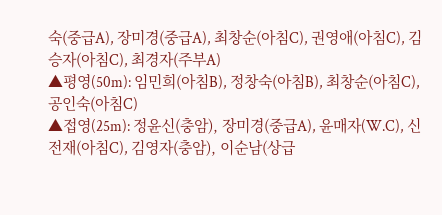숙(중급A), 장미경(중급A), 최창순(아침C), 권영애(아침C), 김승자(아침C), 최경자(주부A)
▲평영(50m): 임민희(아침B), 정창숙(아침B), 최창순(아침C), 공인숙(아침C)
▲접영(25m): 정윤신(충암), 장미경(중급A), 윤매자(W.C), 신전재(아침C), 김영자(충암), 이순남(상급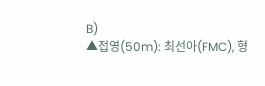B)
▲접영(50m): 최선아(FMC), 형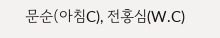문순(아침C), 전홍심(W.C)